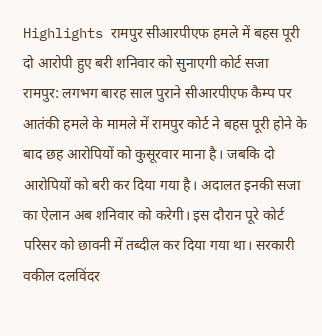Highlights रामपुर सीआरपीएफ हमले में बहस पूरी दो आरोपी हुए बरी शनिवार को सुनाएगी कोर्ट सजा
रामपुर: लगभग बारह साल पुराने सीआरपीएफ कैम्प पर आतंकी हमले के मामले में रामपुर कोर्ट ने बहस पूरी होने के बाद छह आरोपियों को कुसूरवार माना है। जबकि दो आरोपियों को बरी कर दिया गया है। अदालत इनकी सजा का ऐलान अब शनिवार को करेगी। इस दौरान पूरे कोर्ट परिसर को छावनी में तब्दील कर दिया गया था। सरकारी वकील दलविंदर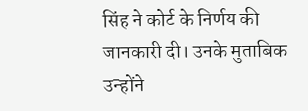सिंह ने कोर्ट के निर्णय की जानकारी दी। उनके मुताबिक उन्होंने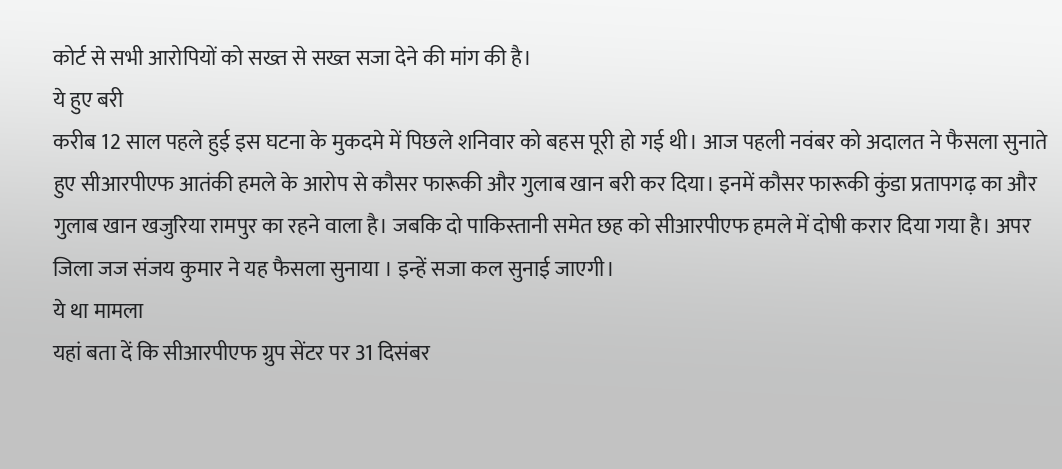कोर्ट से सभी आरोपियों को सख्त से सख्त सजा देने की मांग की है।
ये हुए बरी
करीब 12 साल पहले हुई इस घटना के मुकदमे में पिछले शनिवार को बहस पूरी हो गई थी। आज पहली नवंबर को अदालत ने फैसला सुनाते हुए सीआरपीएफ आतंकी हमले के आरोप से कौसर फारूकी और गुलाब खान बरी कर दिया। इनमें कौसर फारूकी कुंडा प्रतापगढ़ का और गुलाब खान खजुरिया रामपुर का रहने वाला है। जबकि दो पाकिस्तानी समेत छह को सीआरपीएफ हमले में दोषी करार दिया गया है। अपर जिला जज संजय कुमार ने यह फैसला सुनाया । इन्हें सजा कल सुनाई जाएगी।
ये था मामला
यहां बता दें कि सीआरपीएफ ग्रुप सेंटर पर 31 दिसंबर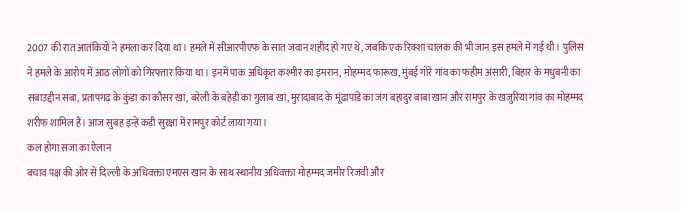2007 की रात आतंकियों ने हमला कर दिया था। हमले में सीआरपीएफ के सात जवान शहीद हो गए थे, जबकि एक रिक्शा चालक की भी जान इस हमले में गई थी। पुलिस ने हमले के आरोप में आठ लोगों को गिरफ्तार किया था। इनमें पाक अधिकृत कश्मीर का इमरान, मोहम्मद फारूख, मुंबई गोरे गांव का फहीम अंसारी, बिहार के मधुबनी का सबाउद्दीन सबा, प्रतापगढ़ के कुंडा का कौसर खां, बरेली के बहेड़ी का गुलाब खां, मुरादाबाद के मूंढापांडे का जंग बहादुर बाबा खान और रामपुर के खजुरिया गांव का मोहम्मद शरीफ शामिल हैं। आज सुबह इन्हें कड़ी सुरक्षा में रामपुर कोर्ट लाया गया।
कल होगा सजा का ऐलान
बचाव पक्ष की ओर से दिल्ली के अधिवक्ता एमएस खान के साथ स्थानीय अधिवक्ता मोहम्मद जमीर रिजवी और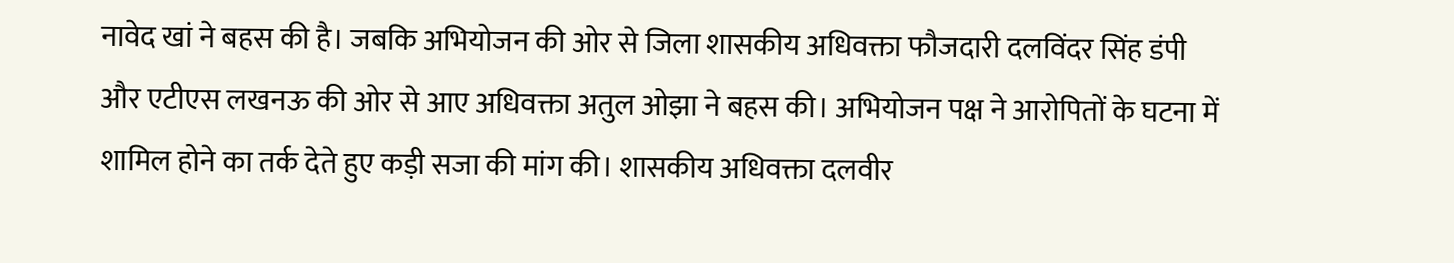नावेद खां ने बहस की है। जबकि अभियोजन की ओर से जिला शासकीय अधिवक्ता फौजदारी दलविंदर सिंह डंपी और एटीएस लखनऊ की ओर से आए अधिवक्ता अतुल ओझा ने बहस की। अभियोजन पक्ष ने आरोपितों के घटना में शामिल होने का तर्क देते हुए कड़ी सजा की मांग की। शासकीय अधिवक्ता दलवीर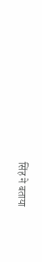सिंह ने बताया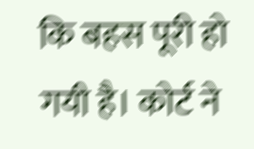कि बहस पूरी हो गयी है। कोर्ट ने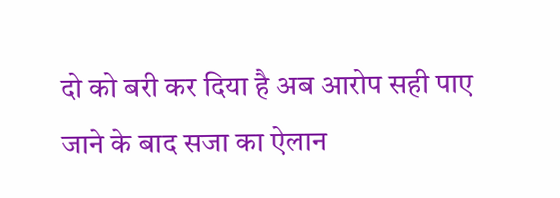दो को बरी कर दिया है अब आरोप सही पाए जाने के बाद सजा का ऐलान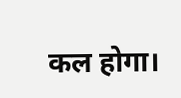कल होगा।